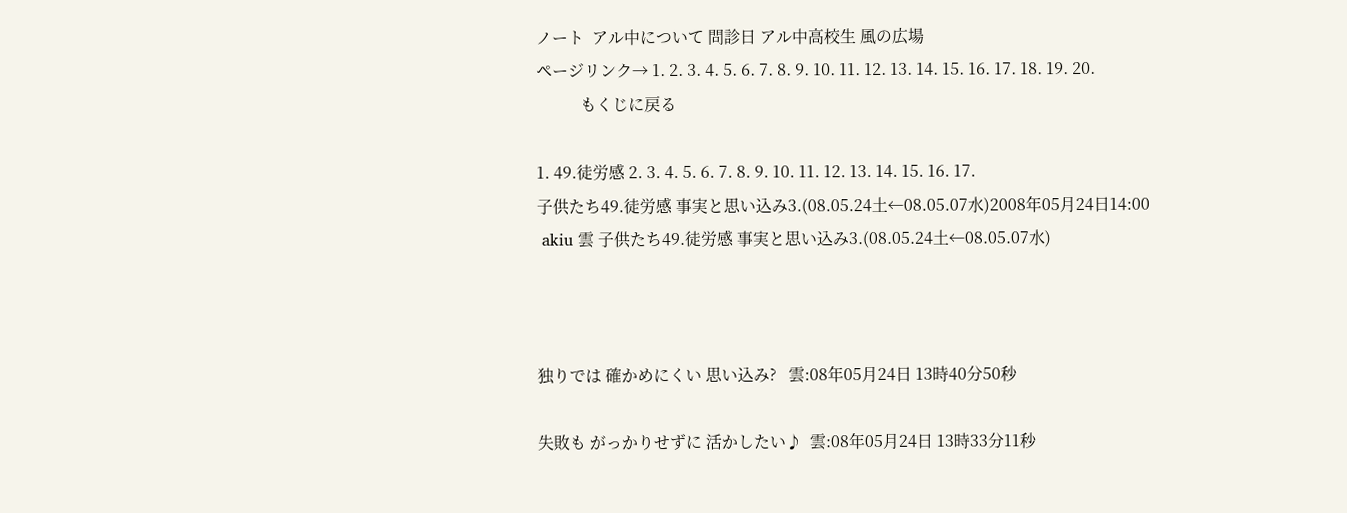ノート  アル中について 問診日 アル中高校生 風の広場
ページリンク→ 1. 2. 3. 4. 5. 6. 7. 8. 9. 10. 11. 12. 13. 14. 15. 16. 17. 18. 19. 20.
           もくじに戻る

1. 49.徒労感 2. 3. 4. 5. 6. 7. 8. 9. 10. 11. 12. 13. 14. 15. 16. 17.
子供たち49.徒労感 事実と思い込み3.(08.05.24土←08.05.07水)2008年05月24日14:00
 akiu 雲 子供たち49.徒労感 事実と思い込み3.(08.05.24土←08.05.07水)



独りでは 確かめにくい 思い込み?   雲:08年05月24日 13時40分50秒

失敗も がっかりせずに 活かしたい♪  雲:08年05月24日 13時33分11秒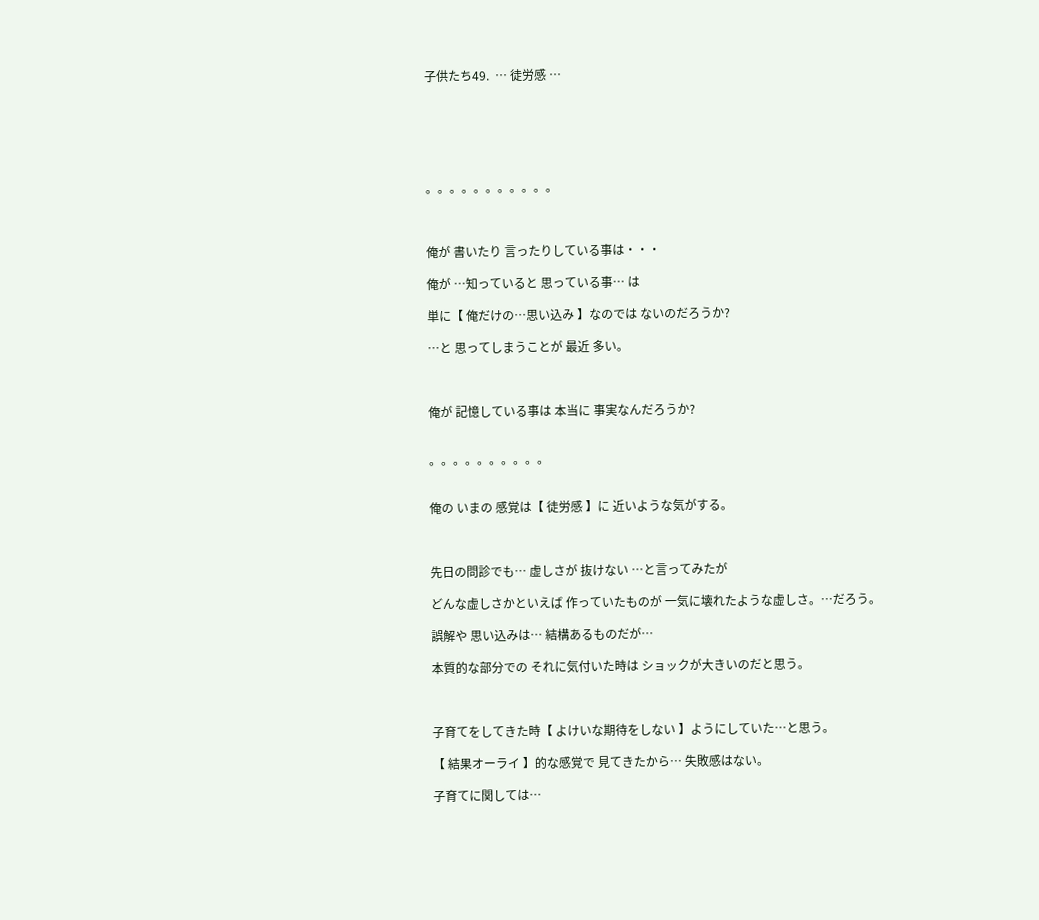子供たち49.  … 徒労感 …






。。。。。。。。。。。



俺が 書いたり 言ったりしている事は・・・

俺が …知っていると 思っている事… は

単に【 俺だけの…思い込み 】なのでは ないのだろうか?

…と 思ってしまうことが 最近 多い。



俺が 記憶している事は 本当に 事実なんだろうか?


。。。。。。。。。。


俺の いまの 感覚は【 徒労感 】に 近いような気がする。



先日の問診でも… 虚しさが 抜けない …と言ってみたが

どんな虚しさかといえば 作っていたものが 一気に壊れたような虚しさ。…だろう。

誤解や 思い込みは… 結構あるものだが…

本質的な部分での それに気付いた時は ショックが大きいのだと思う。



子育てをしてきた時【 よけいな期待をしない 】ようにしていた…と思う。

【 結果オーライ 】的な感覚で 見てきたから… 失敗感はない。

子育てに関しては…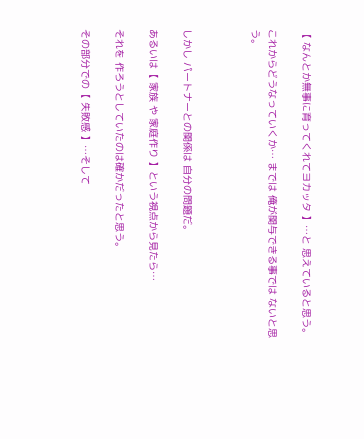【 なんとか無事に育ってくれてヨカッタ 】…と 思えていると思う。

これからどうなっていくか… までは 俺が関与できる事では ないと思う。



しかし パートナーとの関係は 自分の問題だ。

あるいは【 家族 や 家庭作り 】という視点から見たら…

それを 作ろうとしていたのは確かだったと思う。

その部分での【 失敗感 】…そして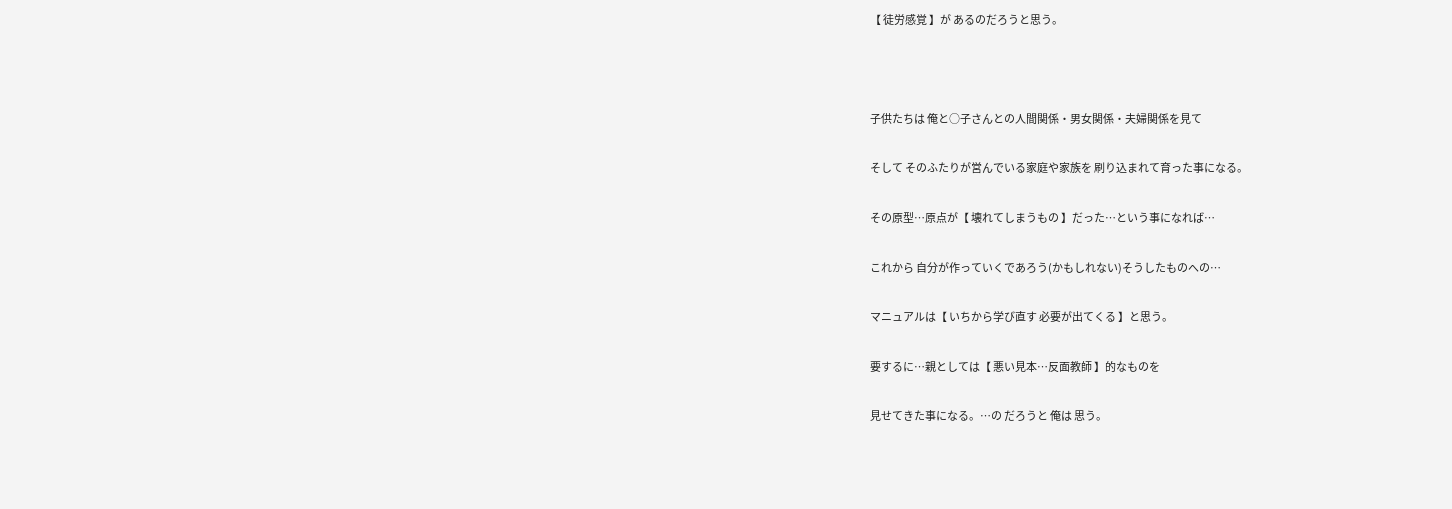【 徒労感覚 】が あるのだろうと思う。



子供たちは 俺と○子さんとの人間関係・男女関係・夫婦関係を見て

そして そのふたりが営んでいる家庭や家族を 刷り込まれて育った事になる。

その原型…原点が【 壊れてしまうもの 】だった…という事になれば…

これから 自分が作っていくであろう(かもしれない)そうしたものへの…

マニュアルは【 いちから学び直す 必要が出てくる 】と思う。

要するに…親としては【 悪い見本…反面教師 】的なものを

見せてきた事になる。…の だろうと 俺は 思う。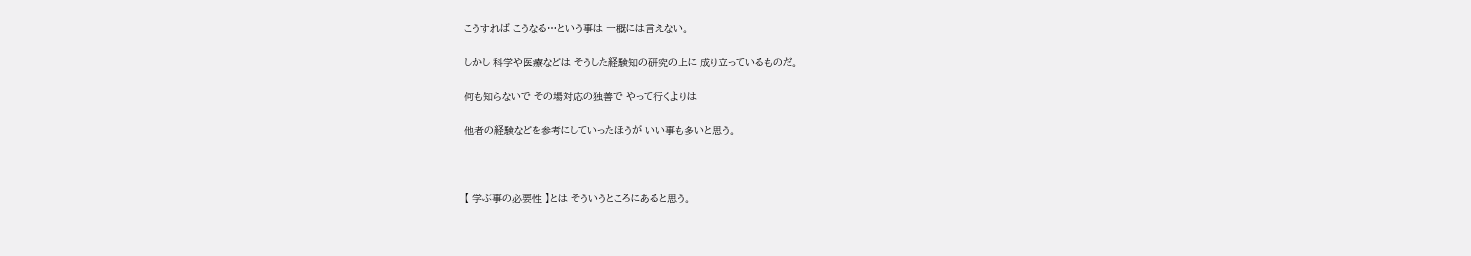こうすれば こうなる…という事は 一概には言えない。

しかし 科学や医療などは そうした経験知の研究の上に 成り立っているものだ。

何も知らないで その場対応の独善で やって行くよりは

他者の経験などを参考にしていったほうが いい事も多いと思う。



【 学ぶ事の必要性 】とは そういうところにあると思う。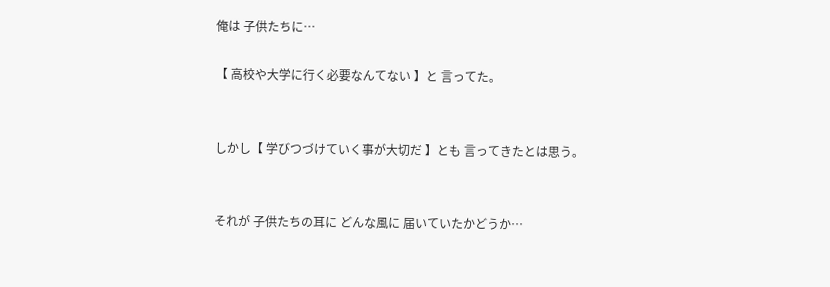俺は 子供たちに…

【 高校や大学に行く必要なんてない 】と 言ってた。


しかし【 学びつづけていく事が大切だ 】とも 言ってきたとは思う。


それが 子供たちの耳に どんな風に 届いていたかどうか…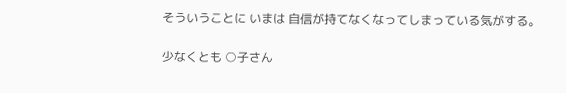そういうことに いまは 自信が持てなくなってしまっている気がする。

少なくとも ○子さん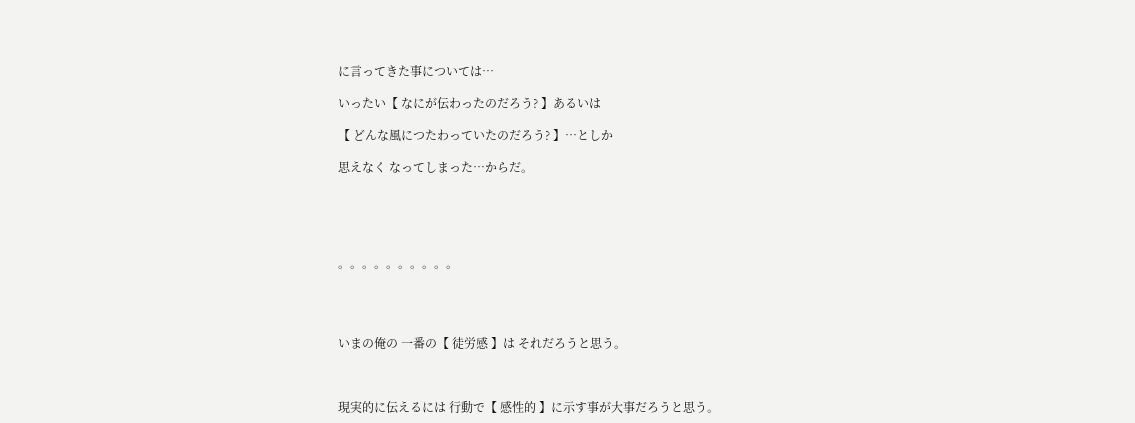に言ってきた事については…

いったい【 なにが伝わったのだろう? 】あるいは

【 どんな風につたわっていたのだろう? 】…としか

思えなく なってしまった…からだ。





。。。。。。。。。。




いまの俺の 一番の【 徒労感 】は それだろうと思う。



現実的に伝えるには 行動で【 感性的 】に示す事が大事だろうと思う。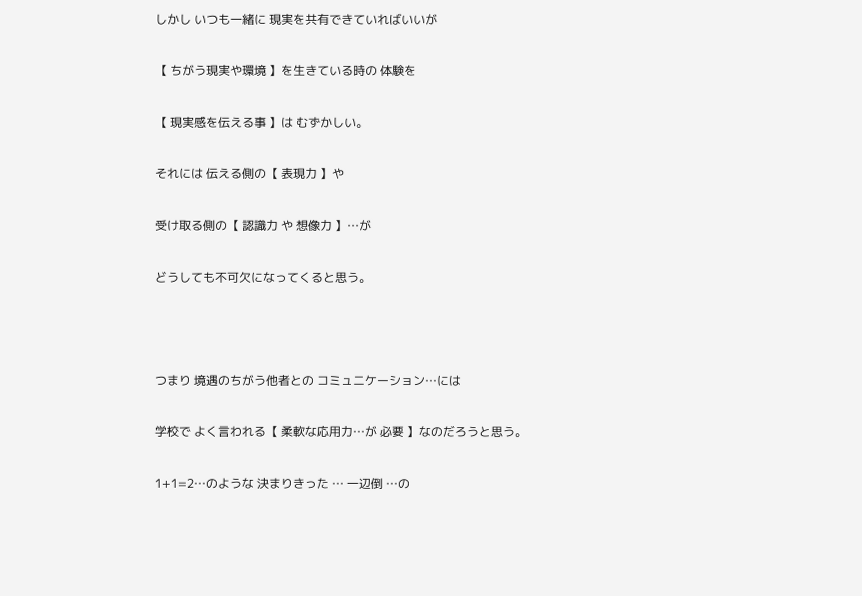しかし いつも一緒に 現実を共有できていればいいが

【 ちがう現実や環境 】を生きている時の 体験を

【 現実感を伝える事 】は むずかしい。

それには 伝える側の【 表現力 】や

受け取る側の【 認識力 や 想像力 】…が

どうしても不可欠になってくると思う。



つまり 境遇のちがう他者との コミュニケーション…には

学校で よく言われる【 柔軟な応用力…が 必要 】なのだろうと思う。

1+1=2…のような 決まりきった … 一辺倒 …の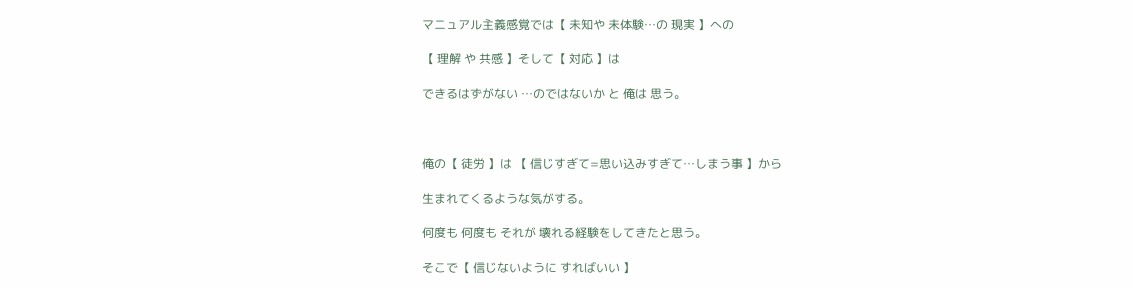マニュアル主義感覚では【 未知や 未体験…の 現実 】への

【 理解 や 共感 】そして【 対応 】は

できるはずがない …のではないか と 俺は 思う。



俺の【 徒労 】は 【 信じすぎて=思い込みすぎて…しまう事 】から

生まれてくるような気がする。

何度も 何度も それが 壊れる経験をしてきたと思う。

そこで【 信じないように すればいい 】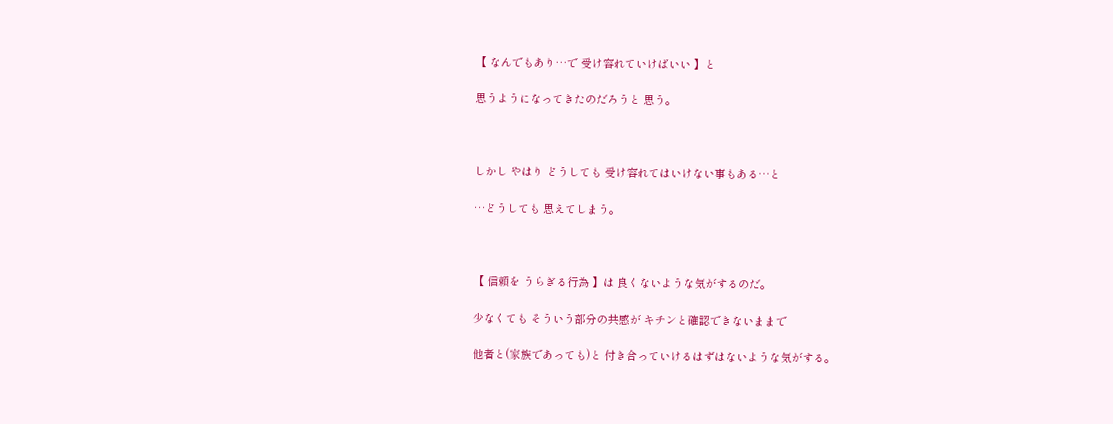【 なんでもあり…で 受け容れていけばいい 】と

思うようになってきたのだろうと 思う。



しかし やはり どうしても 受け容れてはいけない事もある…と

…どうしても 思えてしまう。



【 信頼を うらぎる行為 】は 良くないような気がするのだ。

少なくても そういう部分の共感が キチンと確認できないままで

他者と(家族であっても)と 付き合っていけるはずはないような気がする。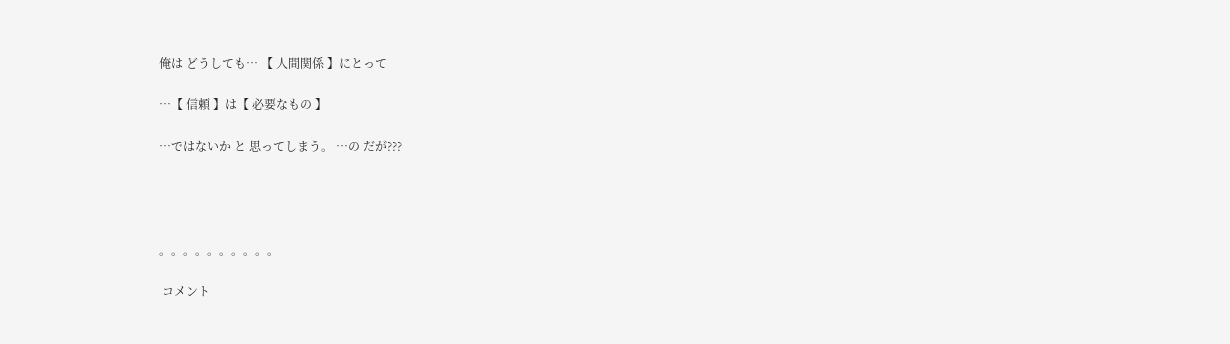俺は どうしても… 【 人間関係 】にとって

…【 信頼 】は【 必要なもの 】

…ではないか と 思ってしまう。 …の だが???




。。。。。。。。。。

 コメント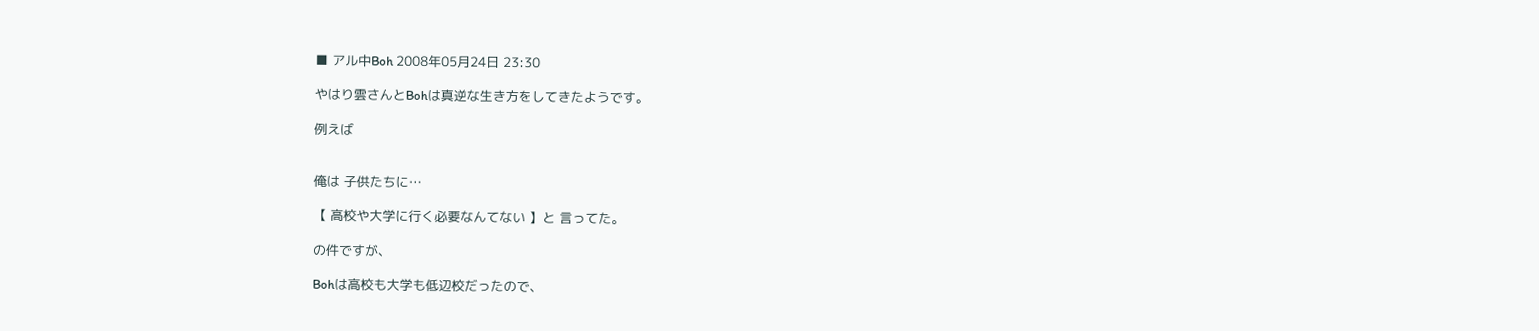■ アル中Boh 2008年05月24日 23:30

やはり雲さんとBohは真逆な生き方をしてきたようです。

例えば


俺は 子供たちに…

【 高校や大学に行く必要なんてない 】と 言ってた。

の件ですが、

Bohは高校も大学も低辺校だったので、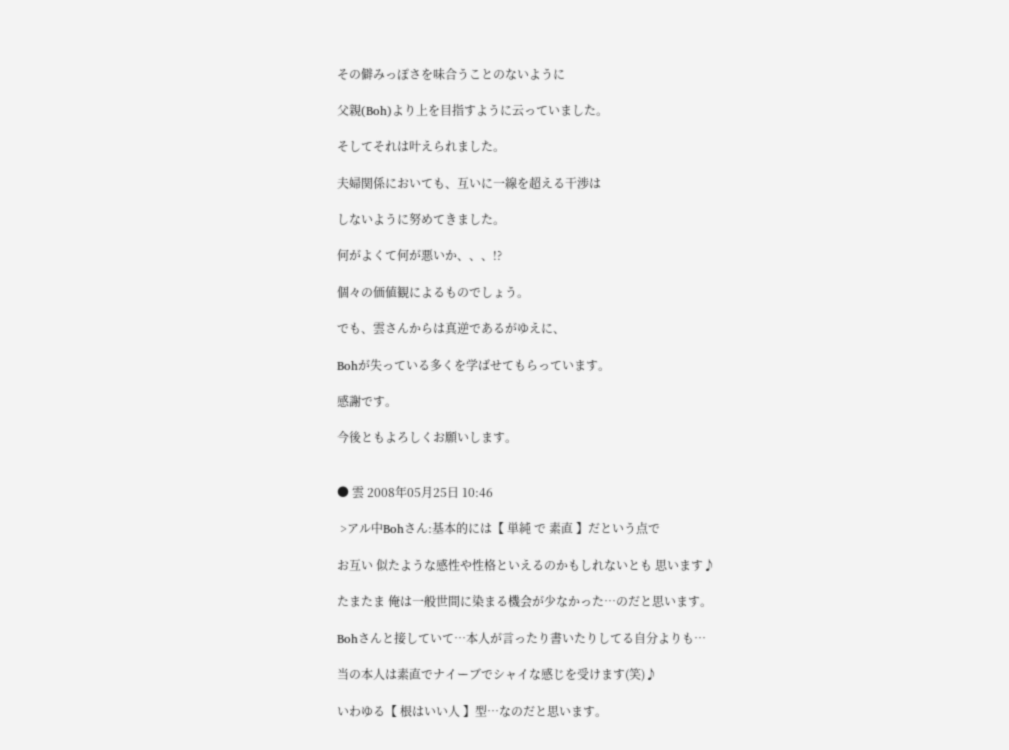その僻みっぽさを味合うことのないように

父親(Boh)より上を目指すように云っていました。

そしてそれは叶えられました。

夫婦関係においても、互いに一線を超える干渉は

しないように努めてきました。

何がよくて何が悪いか、、、!?

個々の価値観によるものでしょう。

でも、雲さんからは真逆であるがゆえに、

Bohが失っている多くを学ばせてもらっています。

感謝です。

今後ともよろしくお願いします。


● 雲 2008年05月25日 10:46

 >アル中Bohさん:基本的には【 単純 で 素直 】だという点で

お互い 似たような感性や性格といえるのかもしれないとも 思います♪

たまたま 俺は一般世間に染まる機会が少なかった…のだと思います。

Bohさんと接していて…本人が言ったり書いたりしてる自分よりも…

当の本人は素直でナイーブでシャイな感じを受けます(笑)♪

いわゆる【 根はいい人 】型…なのだと思います。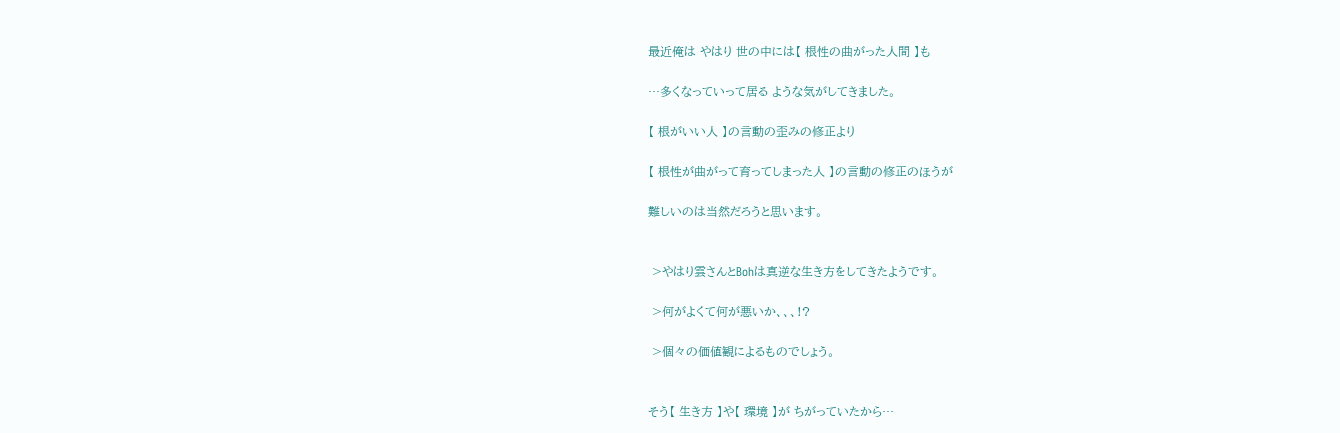最近俺は やはり 世の中には【 根性の曲がった人間 】も

…多くなっていって居る ような気がしてきました。

【 根がいい人 】の言動の歪みの修正より

【 根性が曲がって育ってしまった人 】の言動の修正のほうが

難しいのは当然だろうと思います。


 >やはり雲さんとBohは真逆な生き方をしてきたようです。

 >何がよくて何が悪いか、、、!?

 >個々の価値観によるものでしょう。


そう【 生き方 】や【 環境 】が ちがっていたから…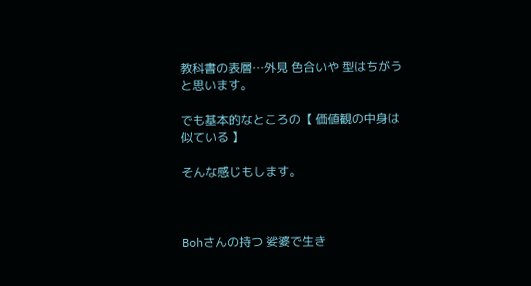教科書の表層…外見 色合いや 型はちがうと思います。

でも基本的なところの【 価値観の中身は似ている 】

そんな感じもします。



Bohさんの持つ 娑婆で生き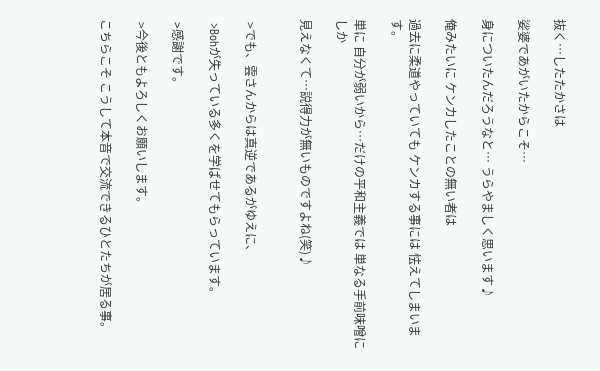抜く…したたかさは

娑婆であがいたからこそ…

身についたんだろうなと… うらやましく思います♪

俺みたいに ケンカしたことの無い者は

過去に柔道やっていても ケンカする事には 怯えてしまいます。

単に 自分が弱いから…だけの平和主義では 単なる手前味噌にしか

見えなくて…説得力が無いものですよね(笑)♪


 >でも、雲さんからは真逆であるがゆえに、

 >Bohが失っている多くを学ばせてもらっています。

 >感謝です。

 >今後ともよろしくお願いします。

こちらこそ こうして本音で交流できるひとたちが居る事。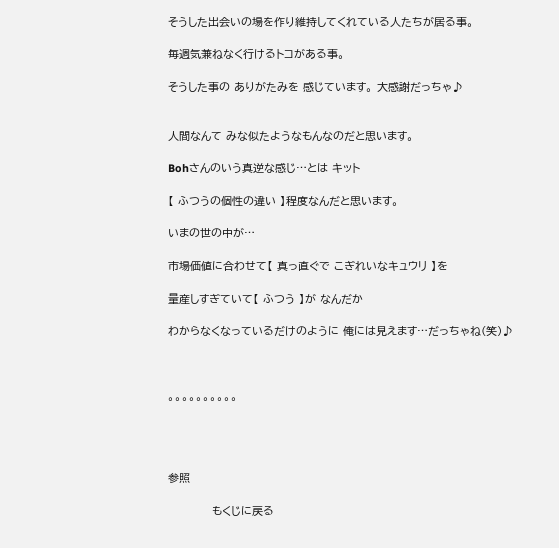そうした出会いの場を作り維持してくれている人たちが居る事。

毎週気兼ねなく行けるトコがある事。

そうした事の ありがたみを 感じています。 大感謝だっちゃ♪


人間なんて みな似たようなもんなのだと思います。

Bohさんのいう真逆な感じ…とは キット

【 ふつうの個性の違い 】程度なんだと思います。

いまの世の中が…

市場価値に合わせて【 真っ直ぐで こぎれいなキュウリ 】を

量産しすぎていて【 ふつう 】が なんだか

わからなくなっているだけのように 俺には見えます…だっちゃね(笑)♪



。。。。。。。。。。




参照

           もくじに戻る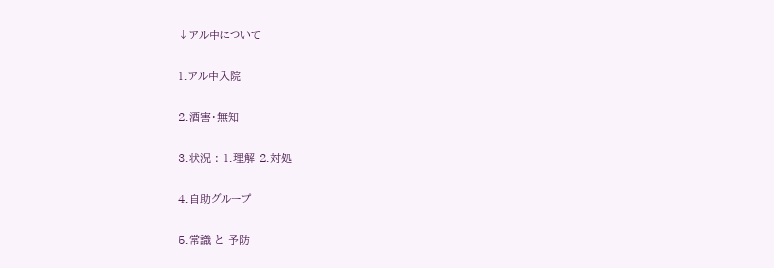↓アル中について

1.アル中入院

2.酒害・無知

3.状況 : 1.理解 2.対処

4.自助グループ

5.常識 と 予防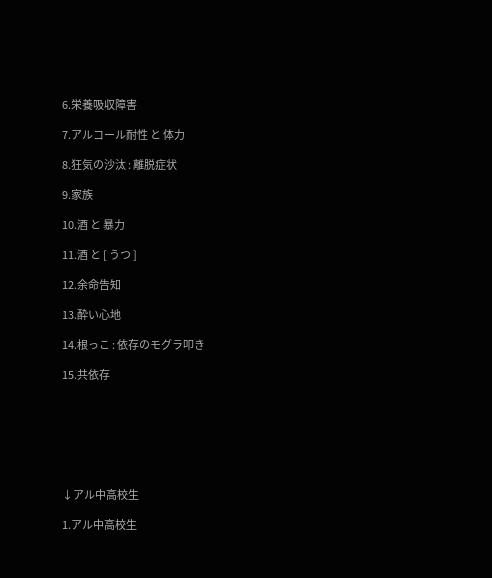6.栄養吸収障害

7.アルコール耐性 と 体力

8.狂気の沙汰 : 離脱症状

9.家族

10.酒 と 暴力

11.酒 と [ うつ ]

12.余命告知

13.酔い心地

14.根っこ : 依存のモグラ叩き

15.共依存







↓アル中高校生

1.アル中高校生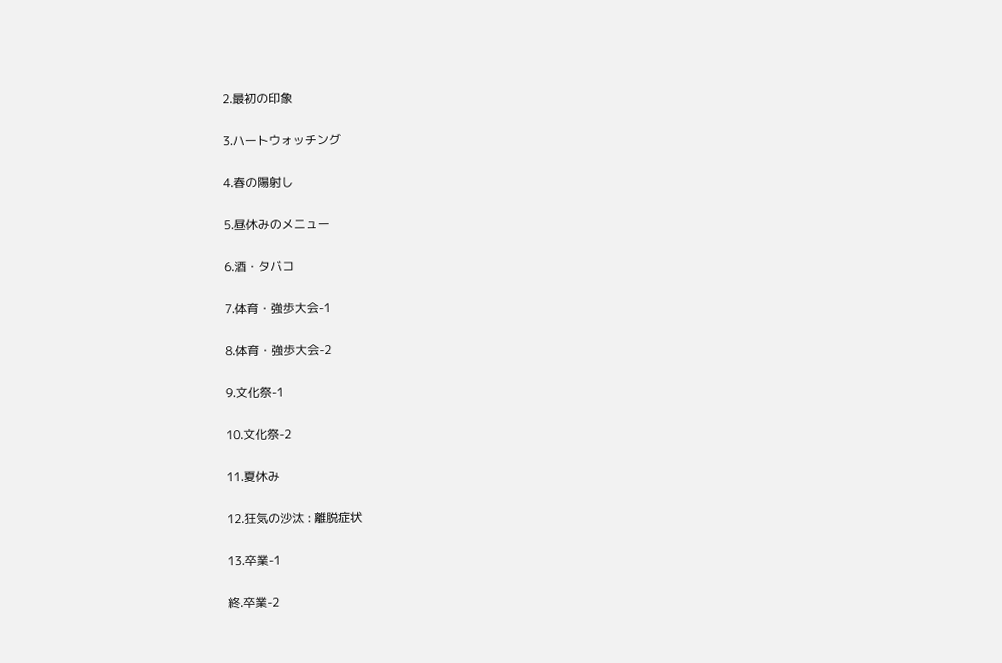2.最初の印象

3.ハートウォッチング

4.春の陽射し

5.昼休みのメニュー

6.酒・タバコ

7.体育・強歩大会-1

8.体育・強歩大会-2

9.文化祭-1

10.文化祭-2

11.夏休み

12.狂気の沙汰 : 離脱症状

13.卒業-1

終.卒業-2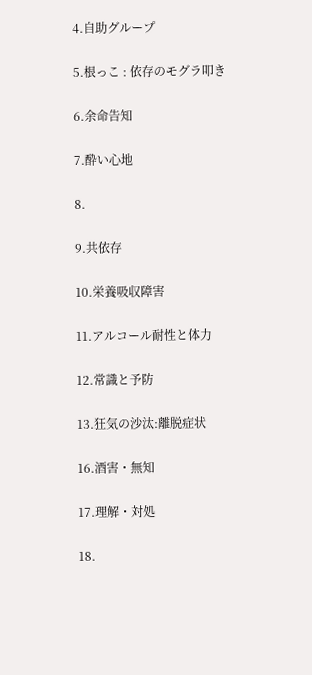4.自助グループ

5.根っこ : 依存のモグラ叩き

6.余命告知

7.酔い心地

8.

9.共依存

10.栄養吸収障害

11.アルコール耐性と体力

12.常識と予防

13.狂気の沙汰:離脱症状

16.酒害・無知

17.理解・対処

18.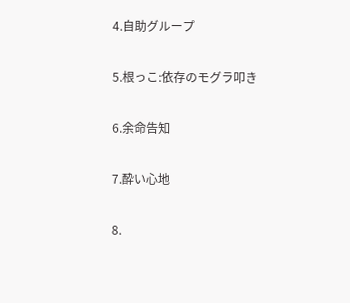4.自助グループ

5.根っこ:依存のモグラ叩き

6.余命告知

7.酔い心地

8.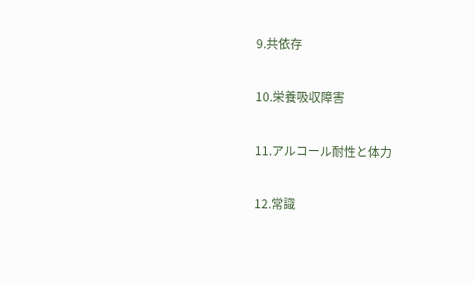9.共依存

10.栄養吸収障害

11.アルコール耐性と体力

12.常識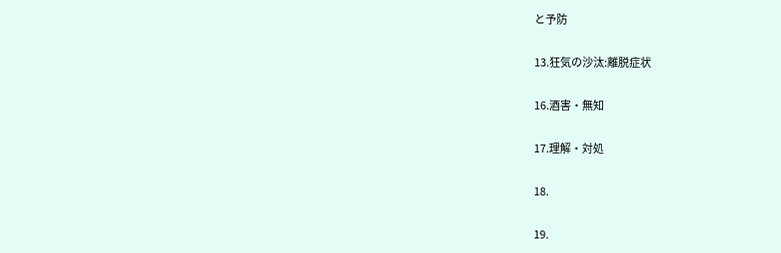と予防

13.狂気の沙汰:離脱症状

16.酒害・無知

17.理解・対処

18.

19.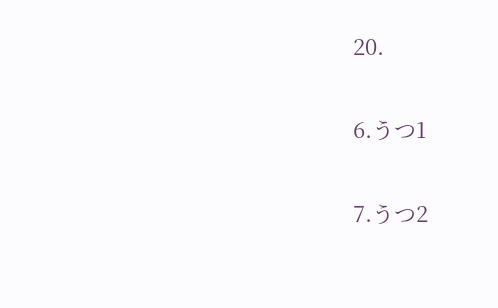20.

6.うつ1

7.うつ2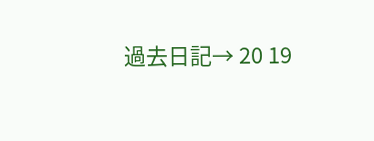過去日記→ 20 19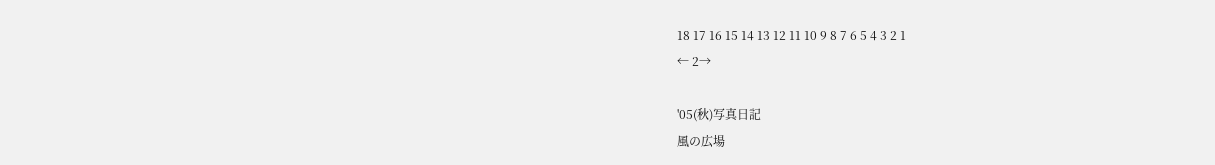18 17 16 15 14 13 12 11 10 9 8 7 6 5 4 3 2 1
← 2→

'05(秋)写真日記
風の広場